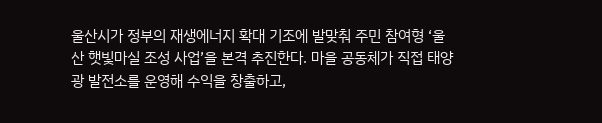울산시가 정부의 재생에너지 확대 기조에 발맞춰 주민 참여형 ‘울산 햇빛마실 조성 사업’을 본격 추진한다. 마을 공동체가 직접 태양광 발전소를 운영해 수익을 창출하고,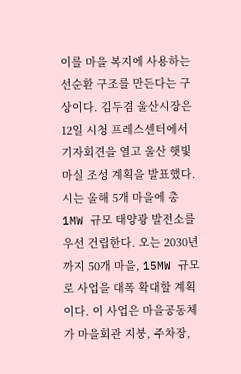이를 마을 복지에 사용하는 선순환 구조를 만든다는 구상이다. 김두겸 울산시장은 12일 시청 프레스센터에서 기자회견을 열고 울산 햇빛마실 조성 계획을 발표했다. 시는 올해 5개 마을에 총 1MW 규모 태양광 발전소를 우선 건립한다. 오는 2030년까지 50개 마을, 15MW 규모로 사업을 대폭 확대할 계획이다. 이 사업은 마을공동체가 마을회관 지붕, 주차장,